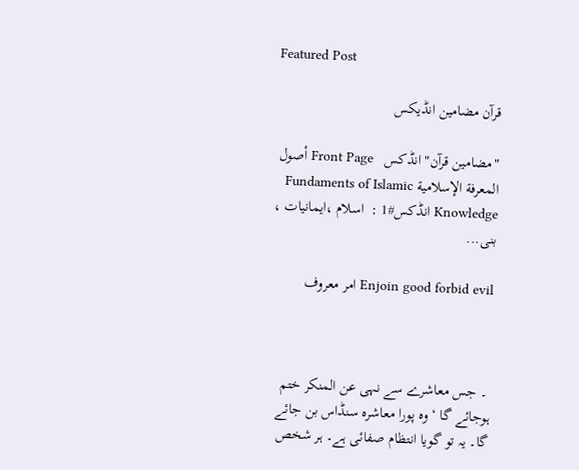Featured Post

قرآن مضامین انڈیکس

"مضامین قرآن" انڈکس   Front Page أصول المعرفة الإسلامية Fundaments of Islamic Knowledge انڈکس#1 :  اسلام ،ایمانیات ، بنی...

Enjoin good forbid evil امر معروف



 ۔ جس معاشرے سے نہی عن المنکر ختم ہوجائے گا ‘ وہ پورا معاشرہ سنڈاس بن جائے گا۔ یہ تو گویا انتظام صفائی ہے۔ ہر شخص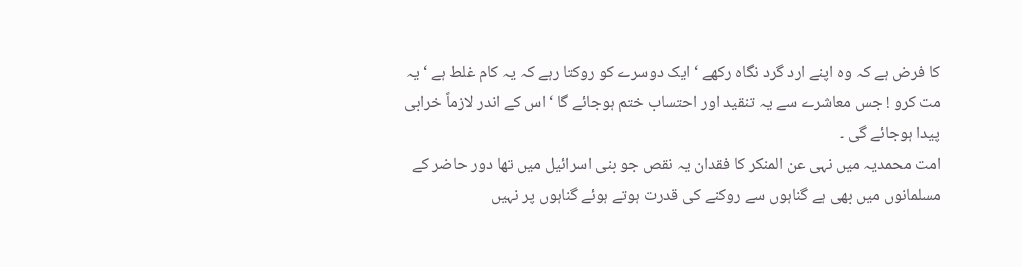کا فرض ہے کہ وہ اپنے ارد گرد نگاہ رکھے ‘ ایک دوسرے کو روکتا رہے کہ یہ کام غلط ہے ‘ یہ مت کرو ! جس معاشرے سے یہ تنقید اور احتساب ختم ہوجائے گا ‘ اس کے اندر لازماً خرابی پیدا ہوجائے گی ۔
امت محمدیہ میں نہی عن المنکر کا فقدان یہ نقص جو بنی اسرائیل میں تھا دور حاضر کے مسلمانوں میں بھی ہے گناہوں سے روکنے کی قدرت ہوتے ہوئے گناہوں پر نہیں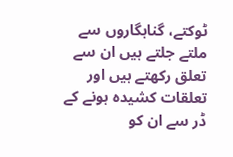ٹوکتے، گناہگاروں سے ملتے جلتے ہیں ان سے تعلق رکھتے ہیں اور تعلقات کشیدہ ہونے کے ڈر سے ان کو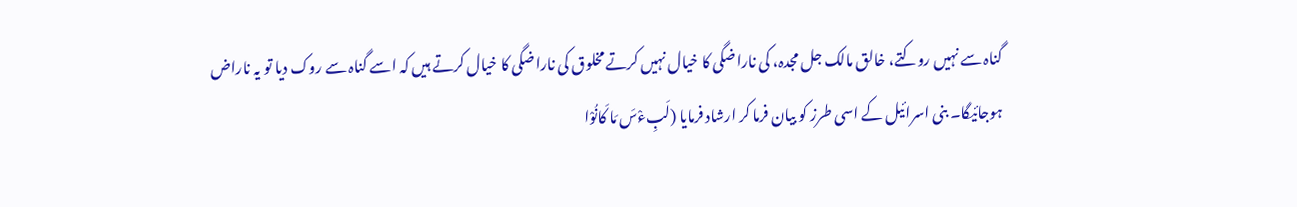گناہ سے نہیں روکتے، خالق مالک جل مجدہ، کی ناراضگی کا خیال نہیں کرتے مخلوق کی ناراضگی کا خیال کرتے ہیں کہ اسے گناہ سے روک دیا تو یہ ناراض ہوجائیگا۔ بنی اسرائیل کے اسی طرز کو بیان فرما کر ارشاد فرمایا (لَبِءْسَ مَا کَانُوْا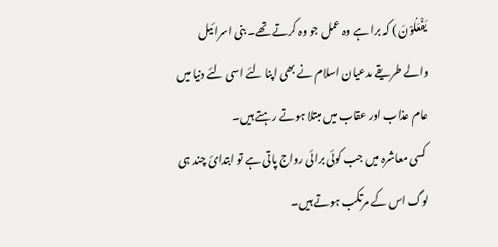یَفْعَلُوْنَ ) کہ برا ہے وہ عمل جو وہ کرتے تھے۔ بنی اسرائیل والے طریقے مدعیان اسلام نے بھی اپنا لئے اسی لئے دنیا میں عام عذاب اور عقاب میں مبتلا ہوتے رہتے ہیں۔
 کسی معاشرہ میں جب کوئی برائی رواج پاتی ہے تو ابتدائ چند ہی لوگ اس کے مرتکب ہوتے ہیں۔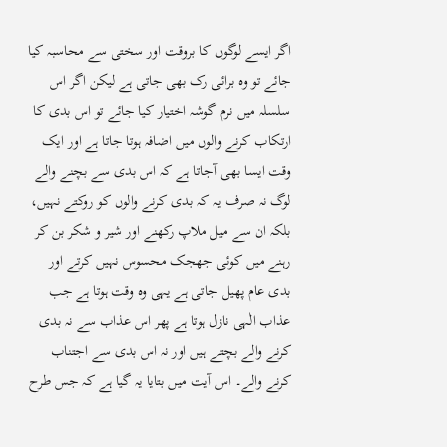اگر ایسے لوگوں کا بروقت اور سختی سے محاسبہ کیا جائے تو وہ برائی رک بھی جاتی ہے لیکن اگر اس سلسلہ میں نرم گوشہ اختیار کیا جائے تو اس بدی کا ارتکاب کرنے والوں میں اضافہ ہوتا جاتا ہے اور ایک وقت ایسا بھی آجاتا ہے کہ اس بدی سے بچنے والے لوگ نہ صرف یہ کہ بدی کرنے والوں کو روکتے نہیں، بلکہ ان سے میل ملاپ رکھنے اور شیر و شکر بن کر رہنے میں کوئی جھجک محسوس نہیں کرتے اور بدی عام پھیل جاتی ہے یہی وہ وقت ہوتا ہے جب عذاب الٰہی نازل ہوتا ہے پھر اس عذاب سے نہ بدی کرنے والے بچتے ہیں اور نہ اس بدی سے اجتناب کرنے والے۔ اس آیت میں بتایا یہ گیا ہے کہ جس طرح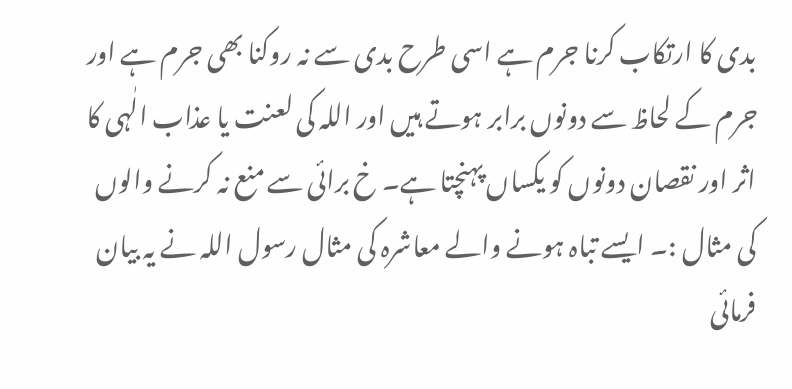بدی کا ارتکاب کرنا جرم ہے اسی طرح بدی سے نہ روکنا بھی جرم ہے اور جرم کے لحاظ سے دونوں برابر ہوتے ہیں اور اللہ کی لعنت یا عذاب الٰہی کا اثر اور نقصان دونوں کو یکساں پہنچتا ہے۔ خ برائی سے منع نہ کرنے والوں کی مثال :۔ ایسے تباہ ہونے والے معاشرہ کی مثال رسول اللہ نے یہ بیان فرمائی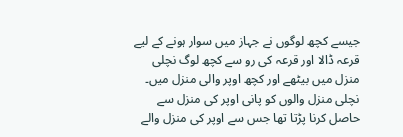جیسے کچھ لوگوں نے جہاز میں سوار ہونے کے لیے قرعہ ڈالا اور قرعہ کی رو سے کچھ لوگ نچلی منزل میں بیٹھے اور کچھ اوپر والی منزل میں۔ نچلی منزل والوں کو پانی اوپر کی منزل سے حاصل کرنا پڑتا تھا جس سے اوپر کی منزل والے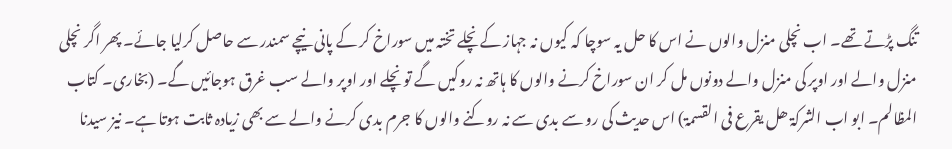تنگ پڑتے تھے۔ اب نچلی منزل والوں نے اس کا حل یہ سوچا کہ کیوں نہ جہاز کے نچلے تختہ میں سوراخ کر کے پانی نیچے سمندر سے حاصل کرلیا جائے۔ پھر اگر نچلی منزل والے اور اوپر کی منزل والے دونوں مل کر ان سوراخ کرنے والوں کا ہاتھ نہ روکیں گے تو نچلے اور اوپر والے سب غرق ہوجائیں گے۔ (بخاری۔ کتاب المظالم۔ ابو اب الشرکۃ ھل یقرع فی القسمۃ) اس حدیث کی رو سے بدی سے نہ روکنے والوں کا جرم بدی کرنے والے سے بھی زیادہ ثابت ہوتا ہے۔ نیز سیدنا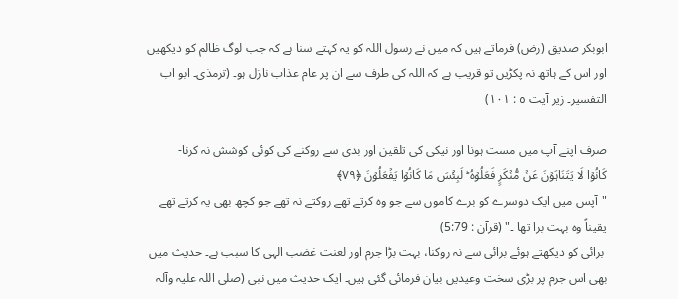ابوبکر صدیق (رض) فرماتے ہیں کہ میں نے رسول اللہ کو یہ کہتے سنا ہے کہ جب لوگ ظالم کو دیکھیں اور اس کے ہاتھ نہ پکڑیں تو قریب ہے کہ اللہ کی طرف سے ان پر عام عذاب نازل ہو۔ (ترمذی۔ ابو اب التفسیر۔ زیر آیت ٥ : ١٠١)

صرف اپنے آپ میں مست ہونا اور نیکی کی تلقین اور بدی سے روکنے کی کوئی کوشش نہ کرنا-
کَانُوۡا لَا یَتَنَاہَوۡنَ عَنۡ مُّنۡکَرٍ فَعَلُوۡہُ ؕ لَبِئۡسَ مَا کَانُوۡا یَفۡعَلُوۡنَ ﴿۷۹﴾
"آپس میں ایک دوسرے کو برے کاموں سے جو وہ کرتے تھے روکتے نہ تھے جو کچھ بھی یہ کرتے تھے یقیناً وہ بہت برا تھا ۔" (قرآن : 5:79)
 برائی کو دیکھتے ہوئے برائی سے نہ روکنا، بہت بڑا جرم اور لعنت غضب الہی کا سبب ہے۔ حدیث میں بھی اس جرم پر بڑی سخت وعیدیں بیان فرمائی گئی ہیں۔ ایک حدیث میں نبی (صلی اللہ علیہ وآلہ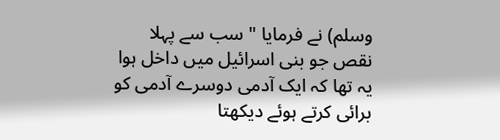وسلم) نے فرمایا " سب سے پہلا نقص جو بنی اسرائیل میں داخل ہوا یہ تھا کہ ایک آدمی دوسرے آدمی کو برائی کرتے ہوئے دیکھتا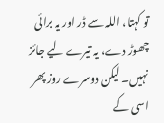تو کہتا، اللہ سے ڈر اور یہ برائی چھوڑ دے، یہ تیرے لیے جائز نہیں۔ لیکن دوسرے روز پھر اسی کے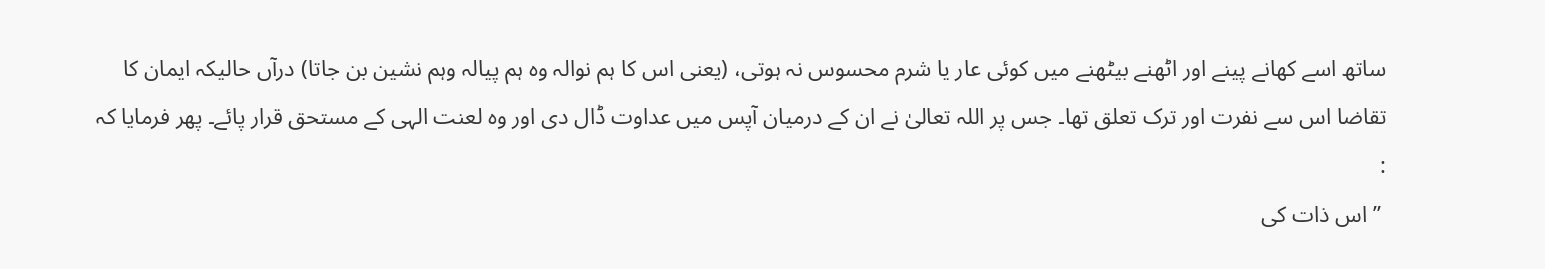ساتھ اسے کھانے پینے اور اٹھنے بیٹھنے میں کوئی عار یا شرم محسوس نہ ہوتی، (یعنی اس کا ہم نوالہ وہ ہم پیالہ وہم نشین بن جاتا) درآں حالیکہ ایمان کا تقاضا اس سے نفرت اور ترک تعلق تھا۔ جس پر اللہ تعالیٰ نے ان کے درمیان آپس میں عداوت ڈال دی اور وہ لعنت الہی کے مستحق قرار پائے۔ پھر فرمایا کہ :
 ” اس ذات کی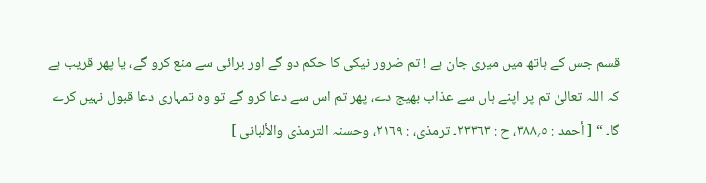قسم جس کے ہاتھ میں میری جان ہے ! تم ضرور نیکی کا حکم دو گے اور برائی سے منع کرو گے، یا پھر قریب ہے کہ اللہ تعالیٰ تم پر اپنے ہاں سے عذاب بھیج دے، پھر تم اس سے دعا کرو گے تو وہ تمہاری دعا قبول نہیں کرے گا۔ “ [ أحمد : ٥؍٣٨٨، ح : ٢٣٣٦٣۔ ترمذی، : ٢١٦٩، وحسنہ الترمذی والألبانی ]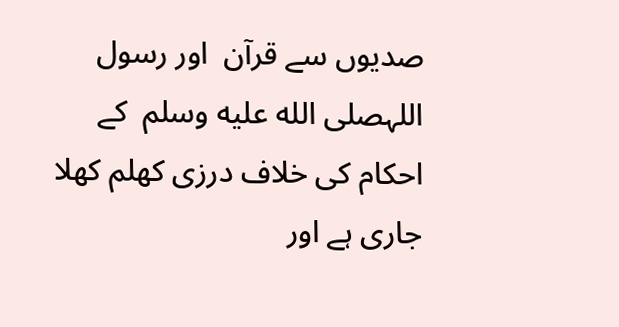صدیوں سے قرآن  اور رسول اللہصلى الله عليه وسلم  کے احکام کی خلاف درزی کھلم کھلا جاری ہے اور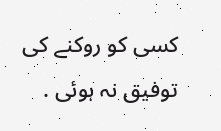کسی کو روکنے کی توفیق نہ ہوئی .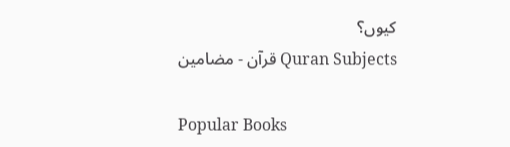کیوں؟
Quran Subjects قرآن - مضامین

Popular Books